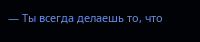— Ты всегда делаешь то, что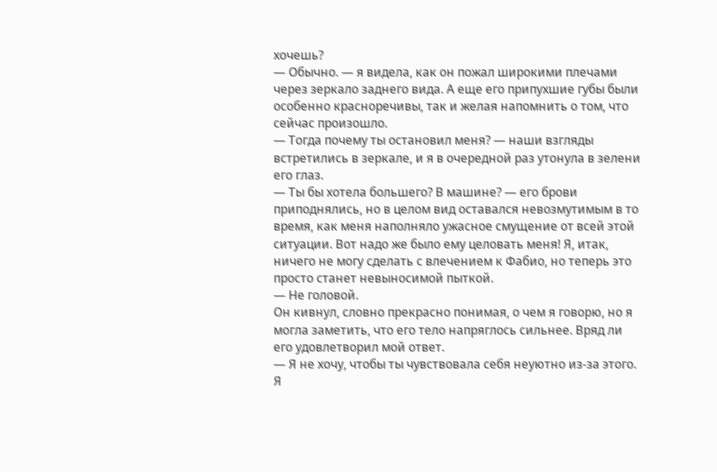хочешь?
— Обычно. — я видела, как он пожал широкими плечами через зеркало заднего вида. А еще его припухшие губы были особенно красноречивы, так и желая напомнить о том, что сейчас произошло.
— Тогда почему ты остановил меня? — наши взгляды встретились в зеркале, и я в очередной раз утонула в зелени его глаз.
— Ты бы хотела большего? В машине? — его брови приподнялись, но в целом вид оставался невозмутимым в то время, как меня наполняло ужасное смущение от всей этой ситуации. Вот надо же было ему целовать меня! Я, итак, ничего не могу сделать с влечением к Фабио, но теперь это просто станет невыносимой пыткой.
— Не головой.
Он кивнул, словно прекрасно понимая, о чем я говорю, но я могла заметить, что его тело напряглось сильнее. Вряд ли его удовлетворил мой ответ.
— Я не хочу, чтобы ты чувствовала себя неуютно из-за этого. Я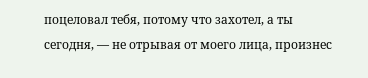поцеловал тебя, потому что захотел, а ты сегодня, — не отрывая от моего лица, произнес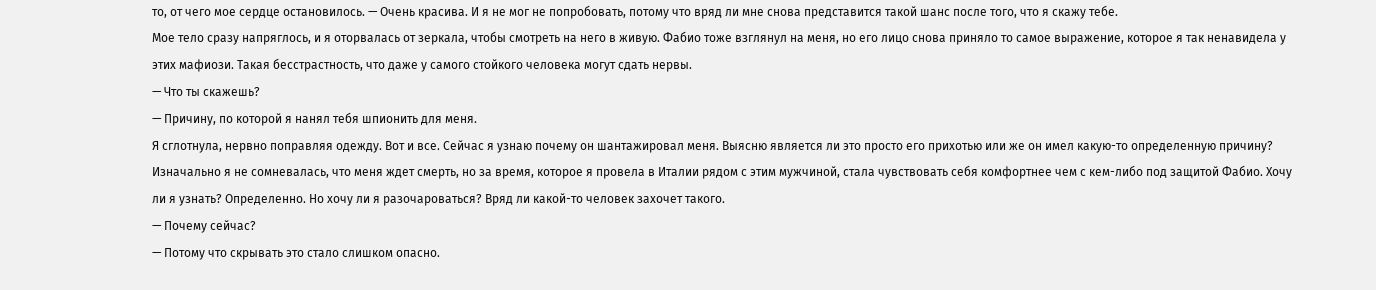то, от чего мое сердце остановилось. — Очень красива. И я не мог не попробовать, потому что вряд ли мне снова представится такой шанс после того, что я скажу тебе.
Мое тело сразу напряглось, и я оторвалась от зеркала, чтобы смотреть на него в живую. Фабио тоже взглянул на меня, но его лицо снова приняло то самое выражение, которое я так ненавидела у этих мафиози. Такая бесстрастность, что даже у самого стойкого человека могут сдать нервы.
— Что ты скажешь?
— Причину, по которой я нанял тебя шпионить для меня.
Я сглотнула, нервно поправляя одежду. Вот и все. Сейчас я узнаю почему он шантажировал меня. Выясню является ли это просто его прихотью или же он имел какую-то определенную причину? Изначально я не сомневалась, что меня ждет смерть, но за время, которое я провела в Италии рядом с этим мужчиной, стала чувствовать себя комфортнее чем с кем-либо под защитой Фабио. Хочу ли я узнать? Определенно. Но хочу ли я разочароваться? Вряд ли какой-то человек захочет такого.
— Почему сейчас?
— Потому что скрывать это стало слишком опасно.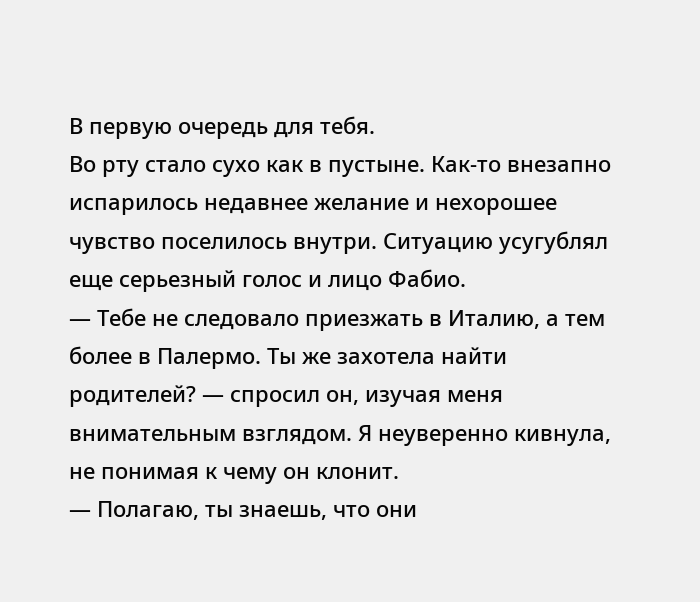В первую очередь для тебя.
Во рту стало сухо как в пустыне. Как-то внезапно испарилось недавнее желание и нехорошее чувство поселилось внутри. Ситуацию усугублял еще серьезный голос и лицо Фабио.
— Тебе не следовало приезжать в Италию, а тем более в Палермо. Ты же захотела найти родителей? — спросил он, изучая меня внимательным взглядом. Я неуверенно кивнула, не понимая к чему он клонит.
— Полагаю, ты знаешь, что они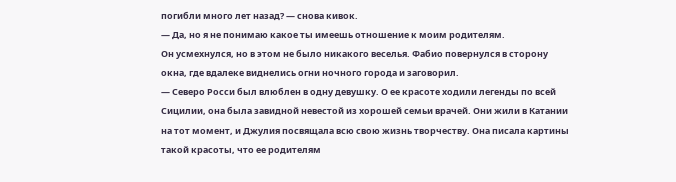погибли много лет назад? — снова кивок.
— Да, но я не понимаю какое ты имеешь отношение к моим родителям.
Он усмехнулся, но в этом не было никакого веселья. Фабио повернулся в сторону окна, где вдалеке виднелись огни ночного города и заговорил.
— Северо Росси был влюблен в одну девушку. О ее красоте ходили легенды по всей Сицилии, она была завидной невестой из хорошей семьи врачей. Они жили в Катании на тот момент, и Джулия посвящала всю свою жизнь творчеству. Она писала картины такой красоты, что ее родителям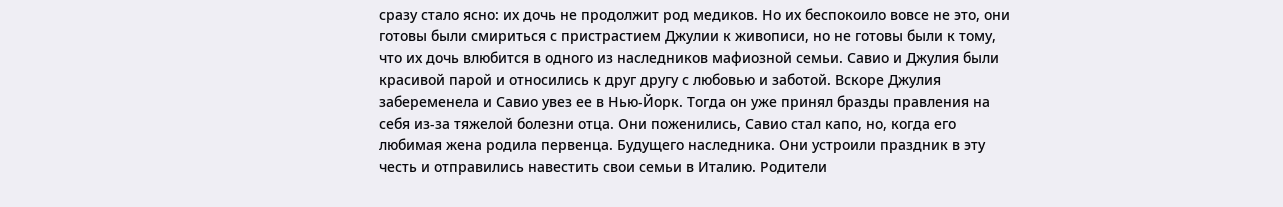сразу стало ясно: их дочь не продолжит род медиков. Но их беспокоило вовсе не это, они готовы были смириться с пристрастием Джулии к живописи, но не готовы были к тому, что их дочь влюбится в одного из наследников мафиозной семьи. Савио и Джулия были красивой парой и относились к друг другу с любовью и заботой. Вскоре Джулия забеременела и Савио увез ее в Нью-Йорк. Тогда он уже принял бразды правления на себя из-за тяжелой болезни отца. Они поженились, Савио стал капо, но, когда его любимая жена родила первенца. Будущего наследника. Они устроили праздник в эту честь и отправились навестить свои семьи в Италию. Родители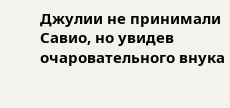Джулии не принимали Савио, но увидев очаровательного внука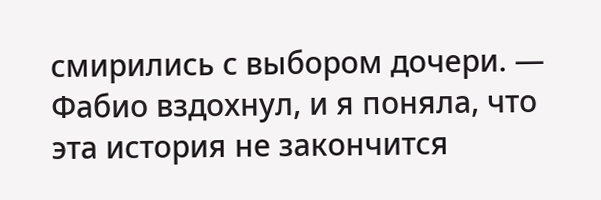смирились с выбором дочери. — Фабио вздохнул, и я поняла, что эта история не закончится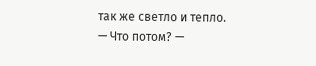так же светло и тепло.
— Что потом? —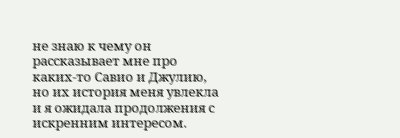не знаю к чему он рассказывает мне про каких-то Савио и Джулию, но их история меня увлекла и я ожидала продолжения с искренним интересом.